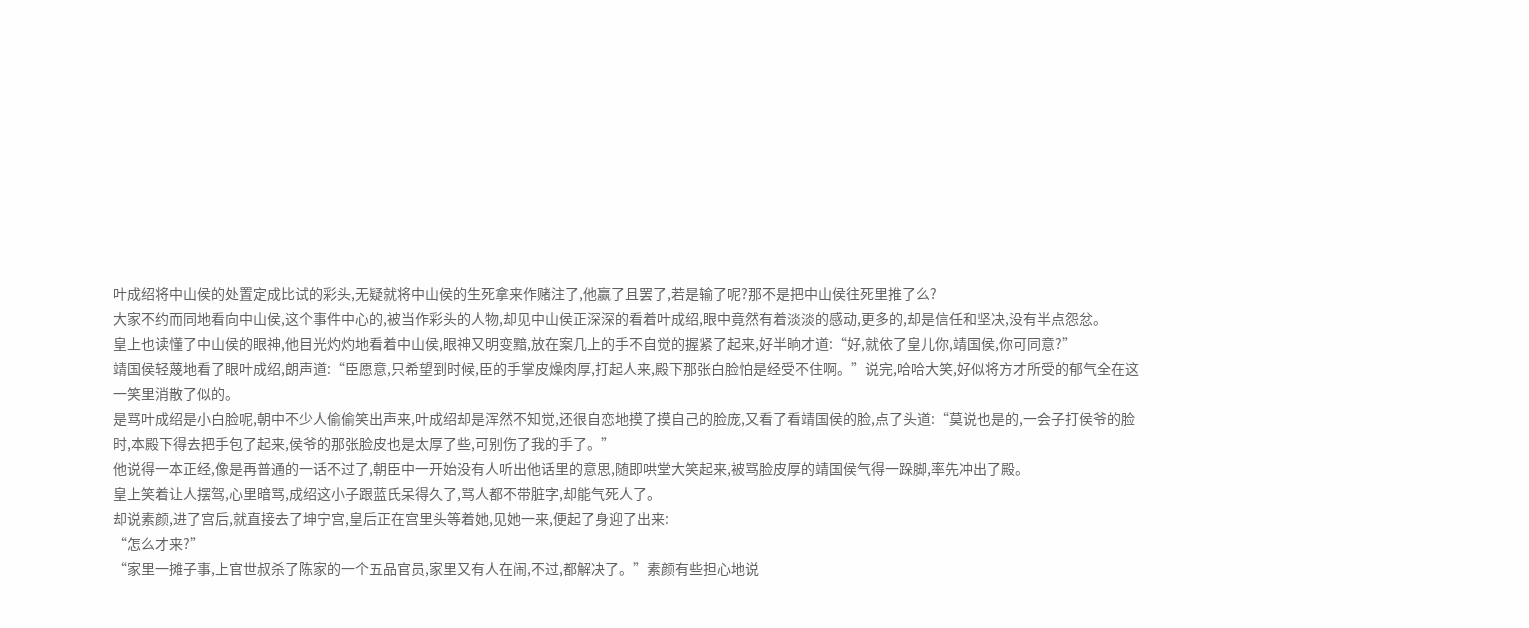叶成绍将中山侯的处置定成比试的彩头,无疑就将中山侯的生死拿来作赌注了,他赢了且罢了,若是输了呢?那不是把中山侯往死里推了么?
大家不约而同地看向中山侯,这个事件中心的,被当作彩头的人物,却见中山侯正深深的看着叶成绍,眼中竟然有着淡淡的感动,更多的,却是信任和坚决,没有半点怨忿。
皇上也读懂了中山侯的眼神,他目光灼灼地看着中山侯,眼神又明变黯,放在案几上的手不自觉的握紧了起来,好半晌才道:“好,就依了皇儿你,靖国侯,你可同意?”
靖国侯轻蔑地看了眼叶成绍,朗声道:“臣愿意,只希望到时候,臣的手掌皮燥肉厚,打起人来,殿下那张白脸怕是经受不住啊。”说完,哈哈大笑,好似将方才所受的郁气全在这一笑里消散了似的。
是骂叶成绍是小白脸呢,朝中不少人偷偷笑出声来,叶成绍却是浑然不知觉,还很自恋地摸了摸自己的脸庞,又看了看靖国侯的脸,点了头道:“莫说也是的,一会子打侯爷的脸时,本殿下得去把手包了起来,侯爷的那张脸皮也是太厚了些,可别伤了我的手了。”
他说得一本正经,像是再普通的一话不过了,朝臣中一开始没有人听出他话里的意思,随即哄堂大笑起来,被骂脸皮厚的靖国侯气得一跺脚,率先冲出了殿。
皇上笑着让人摆驾,心里暗骂,成绍这小子跟蓝氏呆得久了,骂人都不带脏字,却能气死人了。
却说素颜,进了宫后,就直接去了坤宁宫,皇后正在宫里头等着她,见她一来,便起了身迎了出来:
“怎么才来?”
“家里一摊子事,上官世叔杀了陈家的一个五品官员,家里又有人在闹,不过,都解决了。”素颜有些担心地说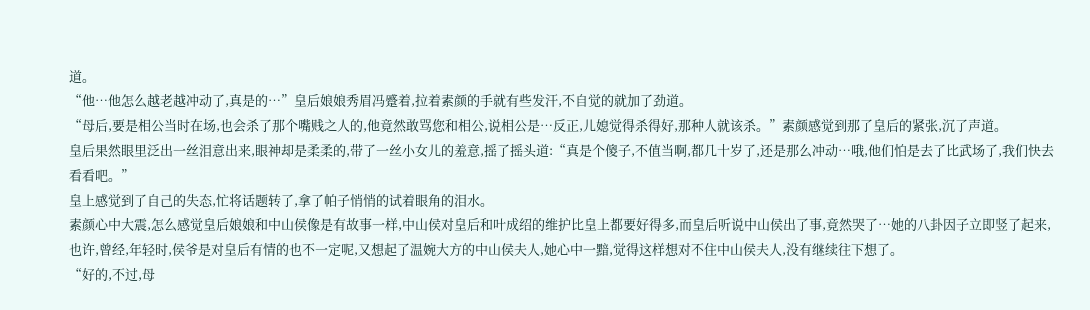道。
“他…他怎么越老越冲动了,真是的…”皇后娘娘秀眉冯蹙着,拉着素颜的手就有些发汗,不自觉的就加了劲道。
“母后,要是相公当时在场,也会杀了那个嘴贱之人的,他竟然敢骂您和相公,说相公是…反正,儿媳觉得杀得好,那种人就该杀。”素颜感觉到那了皇后的紧张,沉了声道。
皇后果然眼里泛出一丝泪意出来,眼神却是柔柔的,带了一丝小女儿的羞意,摇了摇头道:“真是个傻子,不值当啊,都几十岁了,还是那么冲动…哦,他们怕是去了比武场了,我们快去看看吧。”
皇上感觉到了自己的失态,忙将话题转了,拿了帕子悄悄的试着眼角的泪水。
素颜心中大震,怎么感觉皇后娘娘和中山侯像是有故事一样,中山侯对皇后和叶成绍的维护比皇上都要好得多,而皇后听说中山侯出了事,竟然哭了…她的八卦因子立即竖了起来,也许,曾经,年轻时,侯爷是对皇后有情的也不一定呢,又想起了温婉大方的中山侯夫人,她心中一黯,觉得这样想对不住中山侯夫人,没有继续往下想了。
“好的,不过,母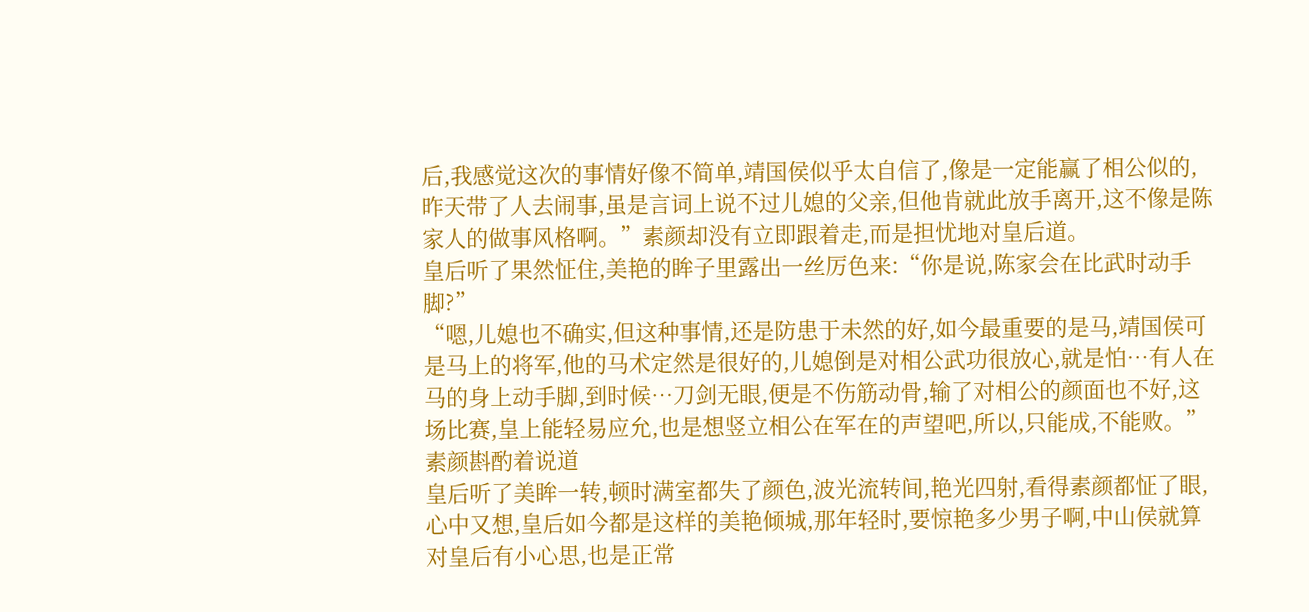后,我感觉这次的事情好像不简单,靖国侯似乎太自信了,像是一定能赢了相公似的,昨天带了人去闹事,虽是言词上说不过儿媳的父亲,但他肯就此放手离开,这不像是陈家人的做事风格啊。”素颜却没有立即跟着走,而是担忧地对皇后道。
皇后听了果然怔住,美艳的眸子里露出一丝厉色来:“你是说,陈家会在比武时动手脚?”
“嗯,儿媳也不确实,但这种事情,还是防患于未然的好,如今最重要的是马,靖国侯可是马上的将军,他的马术定然是很好的,儿媳倒是对相公武功很放心,就是怕…有人在马的身上动手脚,到时候…刀剑无眼,便是不伤筋动骨,输了对相公的颜面也不好,这场比赛,皇上能轻易应允,也是想竖立相公在军在的声望吧,所以,只能成,不能败。”素颜斟酌着说道
皇后听了美眸一转,顿时满室都失了颜色,波光流转间,艳光四射,看得素颜都怔了眼,心中又想,皇后如今都是这样的美艳倾城,那年轻时,要惊艳多少男子啊,中山侯就算对皇后有小心思,也是正常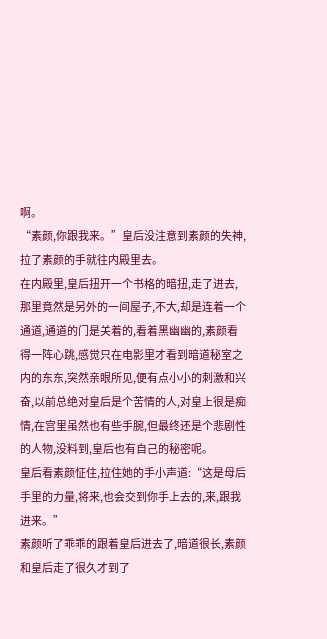啊。
“素颜,你跟我来。”皇后没注意到素颜的失神,拉了素颜的手就往内殿里去。
在内殿里,皇后扭开一个书格的暗扭,走了进去,那里竟然是另外的一间屋子,不大,却是连着一个通道,通道的门是关着的,看着黑幽幽的,素颜看得一阵心跳,感觉只在电影里才看到暗道秘室之内的东东,突然亲眼所见,便有点小小的刺激和兴奋,以前总绝对皇后是个苦情的人,对皇上很是痴情,在宫里虽然也有些手腕,但最终还是个悲剧性的人物,没料到,皇后也有自己的秘密呢。
皇后看素颜怔住,拉住她的手小声道:“这是母后手里的力量,将来,也会交到你手上去的,来,跟我进来。”
素颜听了乖乖的跟着皇后进去了,暗道很长,素颜和皇后走了很久才到了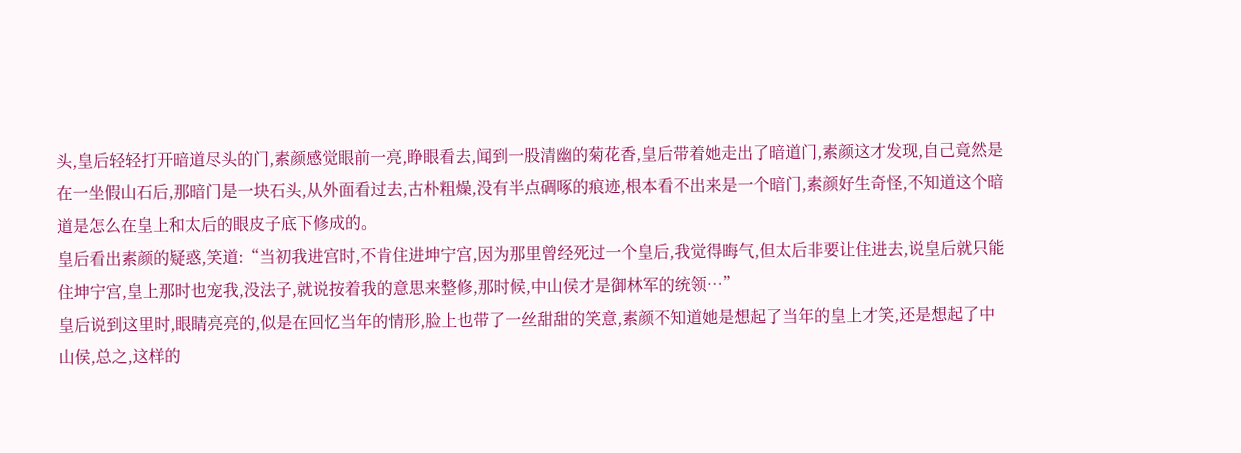头,皇后轻轻打开暗道尽头的门,素颜感觉眼前一亮,睁眼看去,闻到一股清幽的菊花香,皇后带着她走出了暗道门,素颜这才发现,自己竟然是在一坐假山石后,那暗门是一块石头,从外面看过去,古朴粗燥,没有半点碉啄的痕迹,根本看不出来是一个暗门,素颜好生奇怪,不知道这个暗道是怎么在皇上和太后的眼皮子底下修成的。
皇后看出素颜的疑惑,笑道:“当初我进宫时,不肯住进坤宁宫,因为那里曾经死过一个皇后,我觉得晦气,但太后非要让住进去,说皇后就只能住坤宁宫,皇上那时也宠我,没法子,就说按着我的意思来整修,那时候,中山侯才是御林军的统领…”
皇后说到这里时,眼睛亮亮的,似是在回忆当年的情形,脸上也带了一丝甜甜的笑意,素颜不知道她是想起了当年的皇上才笑,还是想起了中山侯,总之,这样的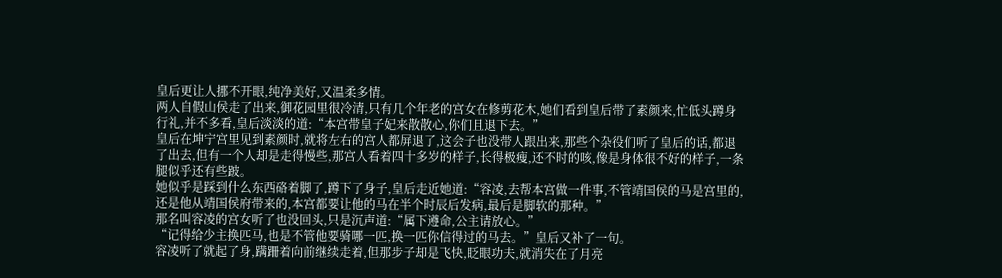皇后更让人挪不开眼,纯净美好,又温柔多情。
两人自假山侯走了出来,御花园里很冷清,只有几个年老的宫女在修剪花木,她们看到皇后带了素颜来,忙低头蹲身行礼,并不多看,皇后淡淡的道:“本宫带皇子妃来散散心,你们且退下去。”
皇后在坤宁宫里见到素颜时,就将左右的宫人都屏退了,这会子也没带人跟出来,那些个杂役们听了皇后的话,都退了出去,但有一个人却是走得慢些,那宫人看着四十多岁的样子,长得极瘦,还不时的咳,像是身体很不好的样子,一条腿似乎还有些跛。
她似乎是踩到什么东西硌着脚了,蹲下了身子,皇后走近她道:“容凌,去帮本宫做一件事,不管靖国侯的马是宫里的,还是他从靖国侯府带来的,本宫都要让他的马在半个时辰后发病,最后是脚软的那种。”
那名叫容凌的宫女听了也没回头,只是沉声道:“属下遵命,公主请放心。”
“记得给少主换匹马,也是不管他要骑哪一匹,换一匹你信得过的马去。”皇后又补了一句。
容凌听了就起了身,蹒跚着向前继续走着,但那步子却是飞快,眨眼功夫,就消失在了月亮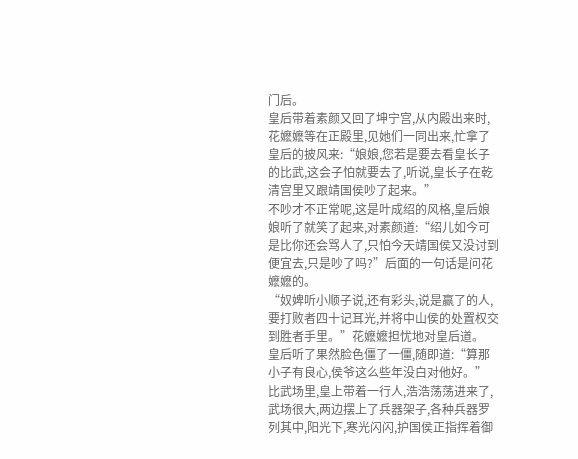门后。
皇后带着素颜又回了坤宁宫,从内殿出来时,花嬷嬷等在正殿里,见她们一同出来,忙拿了皇后的披风来:“娘娘,您若是要去看皇长子的比武,这会子怕就要去了,听说,皇长子在乾清宫里又跟靖国侯吵了起来。”
不吵才不正常呢,这是叶成绍的风格,皇后娘娘听了就笑了起来,对素颜道:“绍儿如今可是比你还会骂人了,只怕今天靖国侯又没讨到便宜去,只是吵了吗?”后面的一句话是问花嬷嬷的。
“奴婢听小顺子说,还有彩头,说是赢了的人,要打败者四十记耳光,并将中山侯的处置权交到胜者手里。”花嬷嬷担忧地对皇后道。
皇后听了果然脸色僵了一僵,随即道:“算那小子有良心,侯爷这么些年没白对他好。”
比武场里,皇上带着一行人,浩浩荡荡进来了,武场很大,两边摆上了兵器架子,各种兵器罗列其中,阳光下,寒光闪闪,护国侯正指挥着御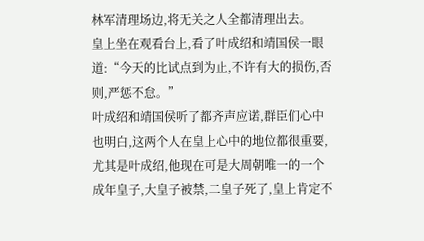林军清理场边,将无关之人全都清理出去。
皇上坐在观看台上,看了叶成绍和靖国侯一眼道:“今天的比试点到为止,不许有大的损伤,否则,严惩不怠。”
叶成绍和靖国侯听了都齐声应诺,群臣们心中也明白,这两个人在皇上心中的地位都很重要,尤其是叶成绍,他现在可是大周朝唯一的一个成年皇子,大皇子被禁,二皇子死了,皇上肯定不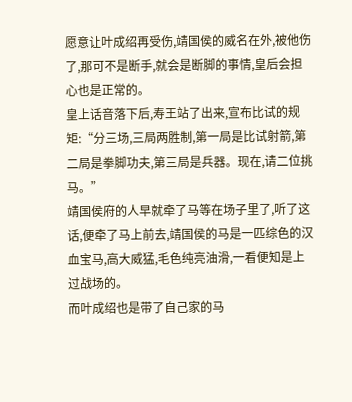愿意让叶成绍再受伤,靖国侯的威名在外,被他伤了,那可不是断手,就会是断脚的事情,皇后会担心也是正常的。
皇上话音落下后,寿王站了出来,宣布比试的规矩:“分三场,三局两胜制,第一局是比试射箭,第二局是拳脚功夫,第三局是兵器。现在,请二位挑马。”
靖国侯府的人早就牵了马等在场子里了,听了这话,便牵了马上前去,靖国侯的马是一匹综色的汉血宝马,高大威猛,毛色纯亮油滑,一看便知是上过战场的。
而叶成绍也是带了自己家的马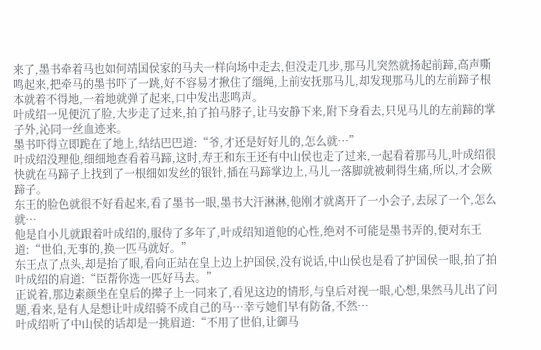来了,墨书牵着马也如何靖国侯家的马夫一样向场中走去,但没走几步,那马儿突然就扬起前蹄,高声嘶鸣起来,把牵马的墨书吓了一跳,好不容易才揪住了缰绳,上前安抚那马儿,却发现那马儿的左前蹄子根本就着不得地,一着地就弹了起来,口中发出悲鸣声。
叶成绍一见便沉了脸,大步走了过来,拍了拍马脖子,让马安静下来,附下身看去,只见马儿的左前蹄的掌子外,沁同一丝血迹来。
墨书吓得立即跪在了地上,结结巴巴道:“爷,才还是好好儿的,怎么就…”
叶成绍没理他,细细地查看着马蹄,这时,寿王和东王还有中山侯也走了过来,一起看着那马儿,叶成绍很快就在马蹄子上找到了一根细如发丝的银针,插在马蹄掌边上,马儿一落脚就被刺得生痛,所以,才会厥蹄子。
东王的脸色就很不好看起来,看了墨书一眼,墨书大汗淋淋,他刚才就离开了一小会子,去尿了一个,怎么就…
他是自小儿就跟着叶成绍的,服侍了多年了,叶成绍知道他的心性,绝对不可能是墨书弄的,便对东王道:“世伯,无事的,换一匹马就好。”
东王点了点头,却是抬了眼,看向正站在皇上边上护国侯,没有说话,中山侯也是看了护国侯一眼,拍了拍叶成绍的肩道:“臣帮你选一匹好马去。”
正说着,那边素颜坐在皇后的撵子上一同来了,看见这边的情形,与皇后对视一眼,心想,果然马儿出了问题,看来,是有人是想让叶成绍骑不成自己的马…幸亏她们早有防备,不然…
叶成绍听了中山侯的话却是一挑眉道:“不用了世伯,让御马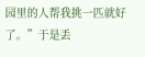园里的人帮我挑一匹就好了。”于是丢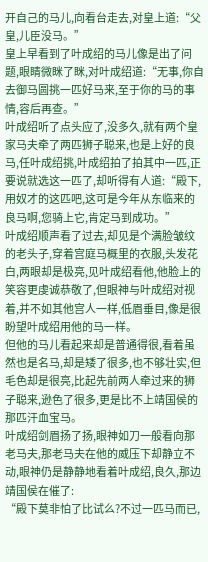开自己的马儿,向看台走去,对皇上道:“父皇,儿臣没马。”
皇上早看到了叶成绍的马儿像是出了问题,眼睛微眯了眯,对叶成绍道:“无事,你自去御马圆挑一匹好马来,至于你的马的事情,容后再查。”
叶成绍听了点头应了,没多久,就有两个皇家马夫牵了两匹狮子聪来,也是上好的良马,任叶成绍挑,叶成绍拍了拍其中一匹,正要说就选这一匹了,却听得有人道:“殿下,用奴才的这匹吧,这可是今年从东临来的良马啊,您骑上它,肯定马到成功。”
叶成绍顺声看了过去,却见是个满脸皱纹的老头子,穿着宫庭马概里的衣服,头发花白,两眼却是极亮,见叶成绍看他,他脸上的笑容更虔诚恭敬了,但眼神与叶成绍对视着,并不如其他宫人一样,低眉垂目,像是很盼望叶成绍用他的马一样。
但他的马儿看起来却是普通得很,看着虽然也是名马,却是矮了很多,也不够壮实,但毛色却是很亮,比起先前两人牵过来的狮子聪来,逊色了很多,更是比不上靖国侯的那匹汗血宝马。
叶成绍剑眉扬了扬,眼神如刀一般看向那老马夫,那老马夫在他的威压下却静立不动,眼神仍是静静地看着叶成绍,良久,那边靖国侯在催了:
“殿下莫非怕了比试么?不过一匹马而已,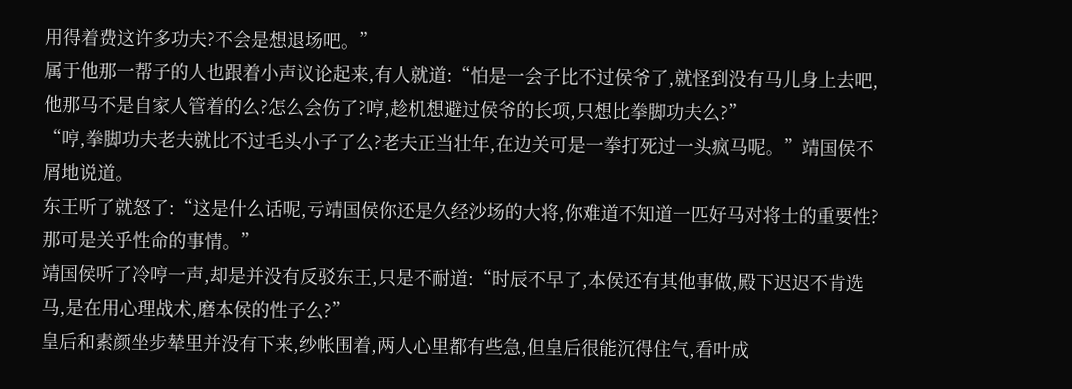用得着费这许多功夫?不会是想退场吧。”
属于他那一帮子的人也跟着小声议论起来,有人就道:“怕是一会子比不过侯爷了,就怪到没有马儿身上去吧,他那马不是自家人管着的么?怎么会伤了?哼,趁机想避过侯爷的长项,只想比拳脚功夫么?”
“哼,拳脚功夫老夫就比不过毛头小子了么?老夫正当壮年,在边关可是一拳打死过一头疯马呢。”靖国侯不屑地说道。
东王听了就怒了:“这是什么话呢,亏靖国侯你还是久经沙场的大将,你难道不知道一匹好马对将士的重要性?那可是关乎性命的事情。”
靖国侯听了冷哼一声,却是并没有反驳东王,只是不耐道:“时辰不早了,本侯还有其他事做,殿下迟迟不肯选马,是在用心理战术,磨本侯的性子么?”
皇后和素颜坐步辇里并没有下来,纱帐围着,两人心里都有些急,但皇后很能沉得住气,看叶成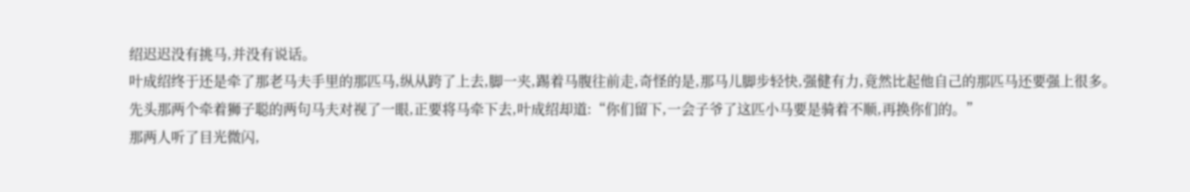绍迟迟没有挑马,并没有说话。
叶成绍终于还是牵了那老马夫手里的那匹马,纵从跨了上去,脚一夹,踢着马腹往前走,奇怪的是,那马儿脚步轻快,强健有力,竟然比起他自己的那匹马还要强上很多。
先头那两个牵着狮子聪的两句马夫对视了一眼,正要将马牵下去,叶成绍却道:“你们留下,一会子爷了这匹小马要是骑着不顺,再换你们的。”
那两人听了目光微闪,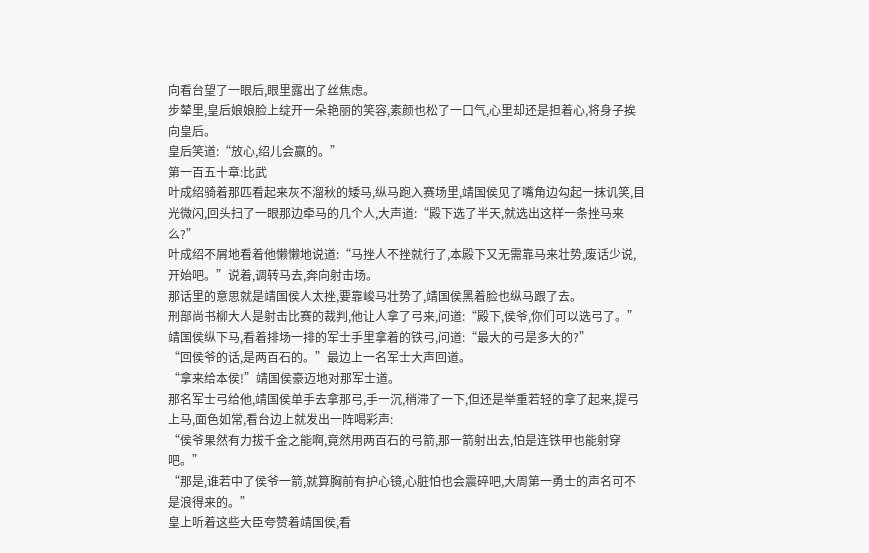向看台望了一眼后,眼里露出了丝焦虑。
步辇里,皇后娘娘脸上绽开一朵艳丽的笑容,素颜也松了一口气,心里却还是担着心,将身子挨向皇后。
皇后笑道:“放心,绍儿会赢的。”
第一百五十章:比武
叶成绍骑着那匹看起来灰不溜秋的矮马,纵马跑入赛场里,靖国侯见了嘴角边勾起一抹讥笑,目光微闪,回头扫了一眼那边牵马的几个人,大声道:“殿下选了半天,就选出这样一条挫马来么?”
叶成绍不屑地看着他懒懒地说道:“马挫人不挫就行了,本殿下又无需靠马来壮势,废话少说,开始吧。”说着,调转马去,奔向射击场。
那话里的意思就是靖国侯人太挫,要靠峻马壮势了,靖国侯黑着脸也纵马跟了去。
刑部尚书柳大人是射击比赛的裁判,他让人拿了弓来,问道:“殿下,侯爷,你们可以选弓了。”
靖国侯纵下马,看着排场一排的军士手里拿着的铁弓,问道:“最大的弓是多大的?”
“回侯爷的话,是两百石的。”最边上一名军士大声回道。
“拿来给本侯!”靖国侯豪迈地对那军士道。
那名军士弓给他,靖国侯单手去拿那弓,手一沉,稍滞了一下,但还是举重若轻的拿了起来,提弓上马,面色如常,看台边上就发出一阵喝彩声:
“侯爷果然有力拔千金之能啊,竟然用两百石的弓箭,那一箭射出去,怕是连铁甲也能射穿吧。”
“那是,谁若中了侯爷一箭,就算胸前有护心镜,心脏怕也会震碎吧,大周第一勇士的声名可不是浪得来的。”
皇上听着这些大臣夸赞着靖国侯,看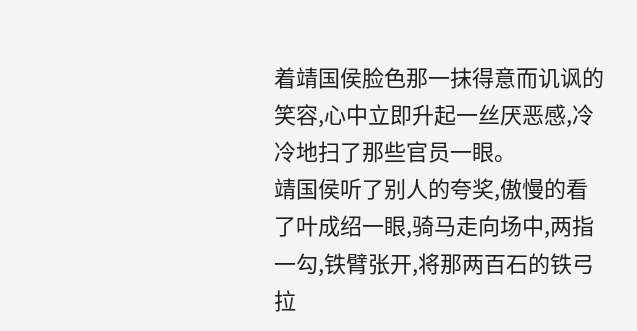着靖国侯脸色那一抹得意而讥讽的笑容,心中立即升起一丝厌恶感,冷冷地扫了那些官员一眼。
靖国侯听了别人的夸奖,傲慢的看了叶成绍一眼,骑马走向场中,两指一勾,铁臂张开,将那两百石的铁弓拉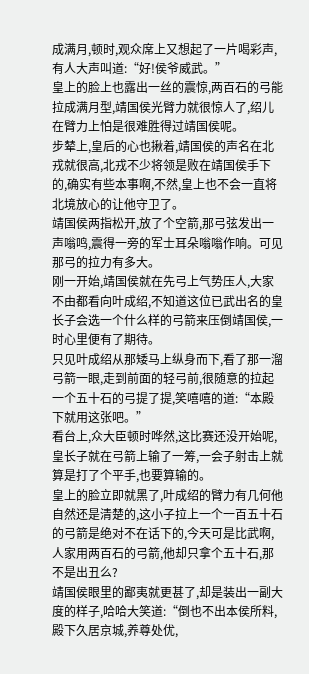成满月,顿时,观众席上又想起了一片喝彩声,有人大声叫道:“好!侯爷威武。”
皇上的脸上也露出一丝的震惊,两百石的弓能拉成满月型,靖国侯光臂力就很惊人了,绍儿在臂力上怕是很难胜得过靖国侯呢。
步辇上,皇后的心也揪着,靖国侯的声名在北戎就很高,北戎不少将领是败在靖国侯手下的,确实有些本事啊,不然,皇上也不会一直将北境放心的让他守卫了。
靖国侯两指松开,放了个空箭,那弓弦发出一声嗡鸣,震得一旁的军士耳朵嗡嗡作响。可见那弓的拉力有多大。
刚一开始,靖国侯就在先弓上气势压人,大家不由都看向叶成绍,不知道这位已武出名的皇长子会选一个什么样的弓箭来压倒靖国侯,一时心里便有了期待。
只见叶成绍从那矮马上纵身而下,看了那一溜弓箭一眼,走到前面的轻弓前,很随意的拉起一个五十石的弓提了提,笑嘻嘻的道:“本殿下就用这张吧。”
看台上,众大臣顿时哗然,这比赛还没开始呢,皇长子就在弓箭上输了一筹,一会子射击上就算是打了个平手,也要算输的。
皇上的脸立即就黑了,叶成绍的臂力有几何他自然还是清楚的,这小子拉上一个一百五十石的弓箭是绝对不在话下的,今天可是比武啊,人家用两百石的弓箭,他却只拿个五十石,那不是出丑么?
靖国侯眼里的鄙夷就更甚了,却是装出一副大度的样子,哈哈大笑道:“倒也不出本侯所料,殿下久居京城,养尊处优,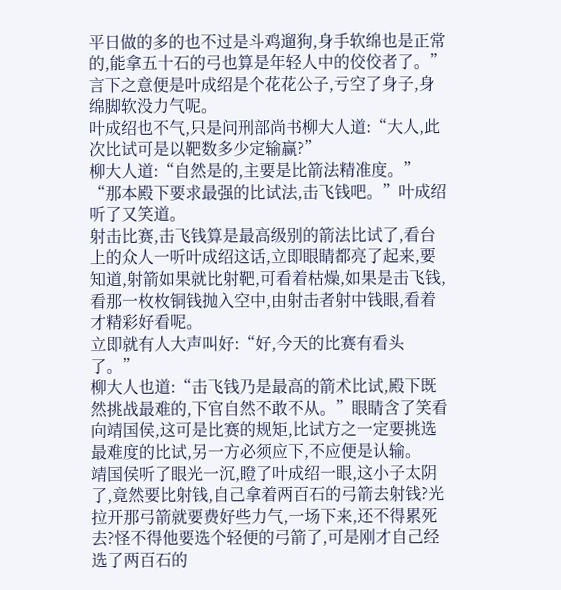平日做的多的也不过是斗鸡遛狗,身手软绵也是正常的,能拿五十石的弓也算是年轻人中的佼佼者了。”
言下之意便是叶成绍是个花花公子,亏空了身子,身绵脚软没力气呢。
叶成绍也不气,只是问刑部尚书柳大人道:“大人,此次比试可是以靶数多少定输赢?”
柳大人道:“自然是的,主要是比箭法精准度。”
“那本殿下要求最强的比试法,击飞钱吧。”叶成绍听了又笑道。
射击比赛,击飞钱算是最高级别的箭法比试了,看台上的众人一听叶成绍这话,立即眼睛都亮了起来,要知道,射箭如果就比射靶,可看着枯燥,如果是击飞钱,看那一枚枚铜钱抛入空中,由射击者射中钱眼,看着才精彩好看呢。
立即就有人大声叫好:“好,今天的比赛有看头了。”
柳大人也道:“击飞钱乃是最高的箭术比试,殿下既然挑战最难的,下官自然不敢不从。”眼睛含了笑看向靖国侯,这可是比赛的规矩,比试方之一定要挑选最难度的比试,另一方必须应下,不应便是认输。
靖国侯听了眼光一沉,瞪了叶成绍一眼,这小子太阴了,竟然要比射钱,自己拿着两百石的弓箭去射钱?光拉开那弓箭就要费好些力气,一场下来,还不得累死去?怪不得他要选个轻便的弓箭了,可是刚才自己经选了两百石的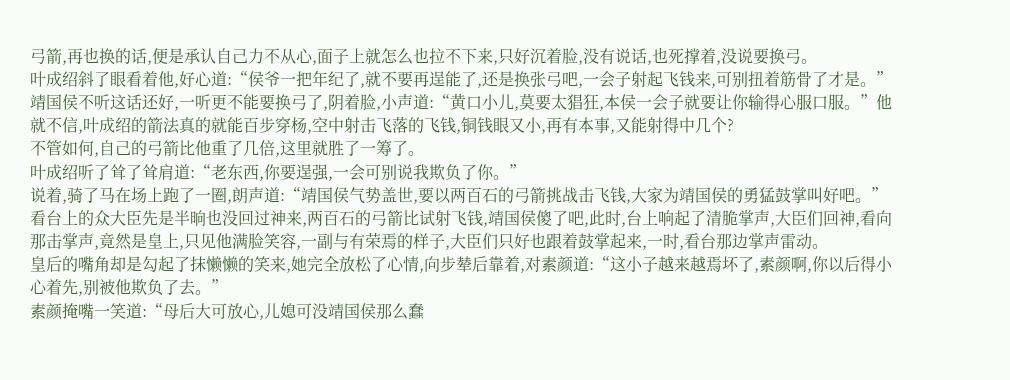弓箭,再也换的话,便是承认自己力不从心,面子上就怎么也拉不下来,只好沉着脸,没有说话,也死撑着,没说要换弓。
叶成绍斜了眼看着他,好心道:“侯爷一把年纪了,就不要再逞能了,还是换张弓吧,一会子射起飞钱来,可别扭着筋骨了才是。”
靖国侯不听这话还好,一听更不能要换弓了,阴着脸,小声道:“黄口小儿,莫要太猖狂,本侯一会子就要让你输得心服口服。”他就不信,叶成绍的箭法真的就能百步穿杨,空中射击飞落的飞钱,铜钱眼又小,再有本事,又能射得中几个?
不管如何,自己的弓箭比他重了几倍,这里就胜了一筹了。
叶成绍听了耸了耸肩道:“老东西,你要逞强,一会可别说我欺负了你。”
说着,骑了马在场上跑了一圈,朗声道:“靖国侯气势盖世,要以两百石的弓箭挑战击飞钱,大家为靖国侯的勇猛鼓掌叫好吧。”
看台上的众大臣先是半晌也没回过神来,两百石的弓箭比试射飞钱,靖国侯傻了吧,此时,台上响起了清脆掌声,大臣们回神,看向那击掌声,竟然是皇上,只见他满脸笑容,一副与有荣焉的样子,大臣们只好也跟着鼓掌起来,一时,看台那边掌声雷动。
皇后的嘴角却是勾起了抹懒懒的笑来,她完全放松了心情,向步辇后靠着,对素颜道:“这小子越来越焉坏了,素颜啊,你以后得小心着先,别被他欺负了去。”
素颜掩嘴一笑道:“母后大可放心,儿媳可没靖国侯那么蠢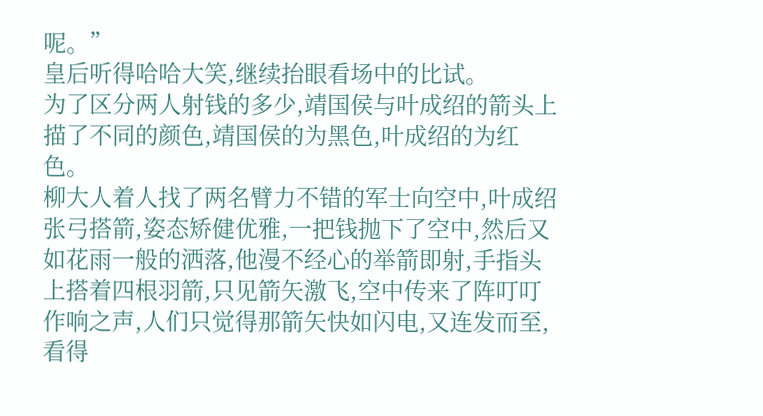呢。”
皇后听得哈哈大笑,继续抬眼看场中的比试。
为了区分两人射钱的多少,靖国侯与叶成绍的箭头上描了不同的颜色,靖国侯的为黑色,叶成绍的为红色。
柳大人着人找了两名臂力不错的军士向空中,叶成绍张弓搭箭,姿态矫健优雅,一把钱抛下了空中,然后又如花雨一般的洒落,他漫不经心的举箭即射,手指头上搭着四根羽箭,只见箭矢激飞,空中传来了阵叮叮作响之声,人们只觉得那箭矢快如闪电,又连发而至,看得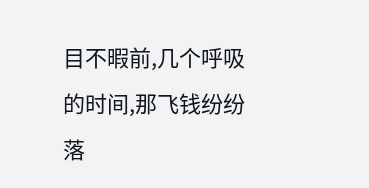目不暇前,几个呼吸的时间,那飞钱纷纷落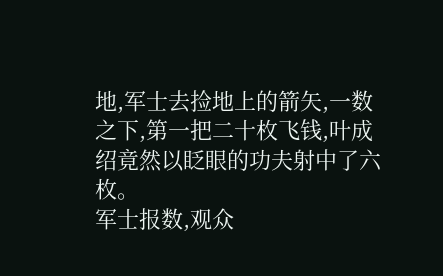地,军士去捡地上的箭矢,一数之下,第一把二十枚飞钱,叶成绍竟然以眨眼的功夫射中了六枚。
军士报数,观众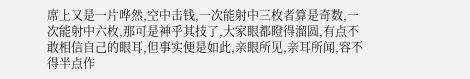席上又是一片哗然,空中击钱,一次能射中三枚者算是奇数,一次能射中六枚,那可是神乎其技了,大家眼都瞪得溜圆,有点不敢相信自己的眼耳,但事实便是如此,亲眼所见,亲耳所闻,容不得半点作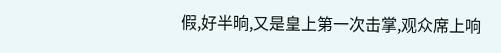假,好半晌,又是皇上第一次击掌,观众席上响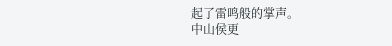起了雷鸣般的掌声。
中山侯更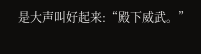是大声叫好起来:“殿下威武。”